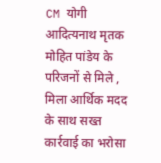CM योगी आदित्यनाथ मृतक मोहित पांडेय के परिजनों से मिले , मिला आर्थिक मदद के साथ सख्त कार्रवाई का भरोसा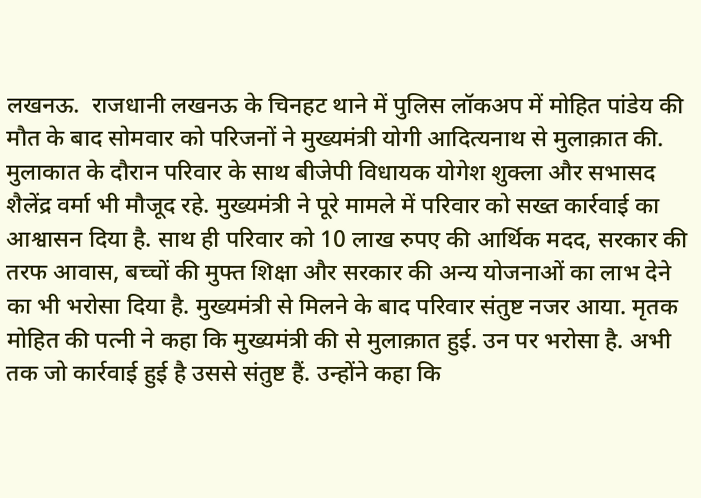लखनऊ.  राजधानी लखनऊ के चिनहट थाने में पुलिस लॉकअप में मोहित पांडेय की मौत के बाद सोमवार को परिजनों ने मुख्यमंत्री योगी आदित्यनाथ से मुलाक़ात की. मुलाकात के दौरान परिवार के साथ बीजेपी विधायक योगेश शुक्ला और सभासद शैलेंद्र वर्मा भी मौजूद रहे. मुख्यमंत्री ने पूरे मामले में परिवार को सख्त कार्रवाई का आश्वासन दिया है. साथ ही परिवार को 10 लाख रुपए की आर्थिक मदद, सरकार की तरफ आवास, बच्चों की मुफ्त शिक्षा और सरकार की अन्य योजनाओं का लाभ देने का भी भरोसा दिया है. मुख्यमंत्री से मिलने के बाद परिवार संतुष्ट नजर आया. मृतक मोहित की पत्नी ने कहा कि मुख्यमंत्री की से मुलाक़ात हुई. उन पर भरोसा है. अभी तक जो कार्रवाई हुई है उससे संतुष्ट हैं. उन्होंने कहा कि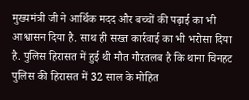मुख्यमंत्री जी ने आर्थिक मदद और बच्चों की पढ़ाई का भी आश्वासन दिया है. साथ ही सख्त कार्रवाई का भी भरोसा दिया है. पुलिस हिरासत में हुई थी मौत गौरतलब है कि थाना चिनहट पुलिस की हिरासत में 32 साल के मोहित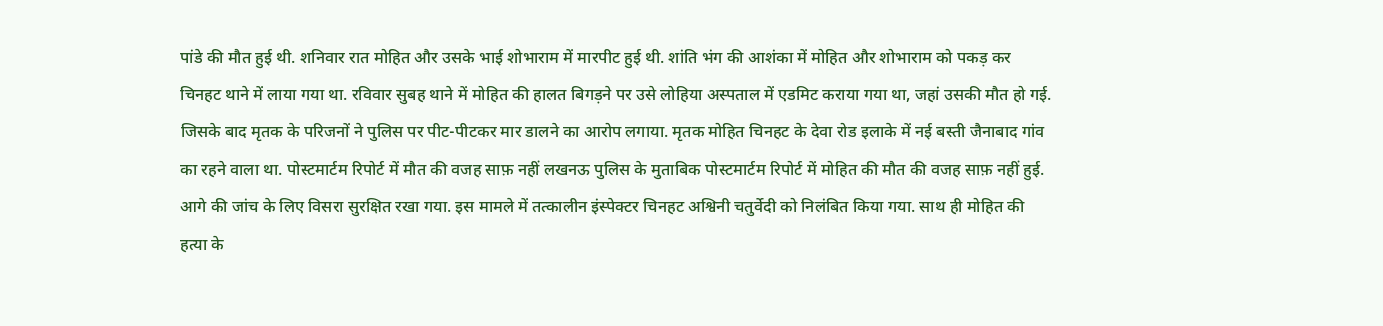पांडे की मौत हुई थी. शनिवार रात मोहित और उसके भाई शोभाराम में मारपीट हुई थी. शांति भंग की आशंका में मोहित और शोभाराम को पकड़ कर चिनहट थाने में लाया गया था. रविवार सुबह थाने में मोहित की हालत बिगड़ने पर उसे लोहिया अस्पताल में एडमिट कराया गया था, जहां उसकी मौत हो गई. जिसके बाद मृतक के परिजनों ने पुलिस पर पीट-पीटकर मार डालने का आरोप लगाया. मृतक मोहित चिनहट के देवा रोड इलाके में नई बस्ती जैनाबाद गांव का रहने वाला था. पोस्टमार्टम रिपोर्ट में मौत की वजह साफ़ नहीं लखनऊ पुलिस के मुताबिक पोस्टमार्टम रिपोर्ट में मोहित की मौत की वजह साफ़ नहीं हुई. आगे की जांच के लिए विसरा सुरक्षित रखा गया. इस मामले में तत्कालीन इंस्पेक्टर चिनहट अश्विनी चतुर्वेदी को निलंबित किया गया. साथ ही मोहित की हत्या के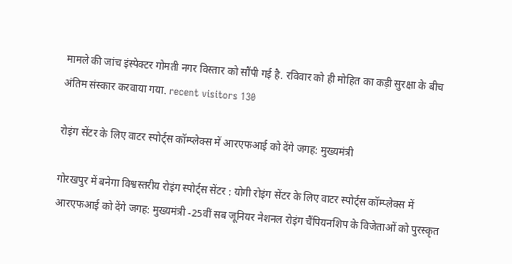मामले की जांच इंस्पेक्टर गोमती नगर विस्तार को सौंपी गई है. रविवार को ही मोहित का कड़ी सुरक्षा के बीच अंतिम संस्कार करवाया गया. recent visitors 130

रोइंग सेंटर के लिए वाटर स्पोर्ट्स कॉम्प्लेक्स में आरएफआई को देंगे जगह: मुख्यमंत्री

गोरखपुर में बनेगा विश्वस्तरीय रोइंग स्पोर्ट्स सेंटर : योगी रोइंग सेंटर के लिए वाटर स्पोर्ट्स कॉम्प्लेक्स में आरएफआई को देंगे जगह: मुख्यमंत्री -25वीं सब जूनियर नेशनल रोइंग चैंपियनशिप के विजेताओं को पुरस्कृत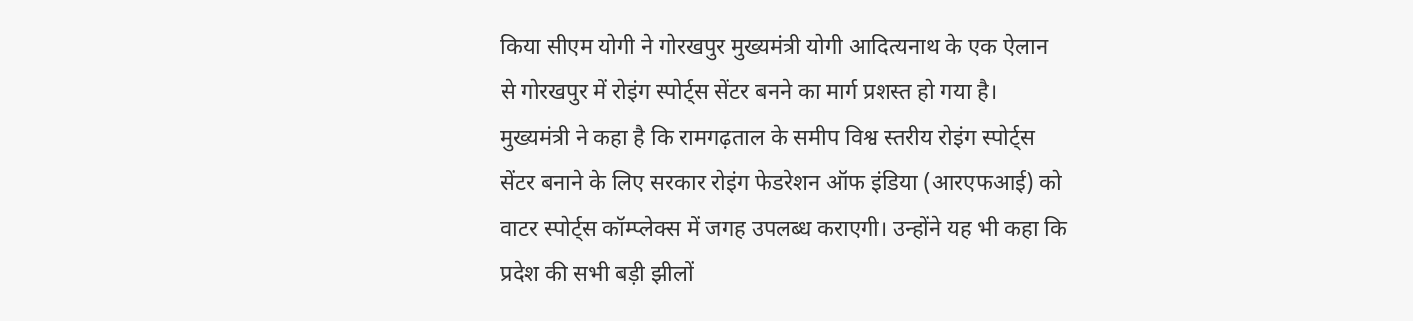किया सीएम योगी ने गोरखपुर मुख्यमंत्री योगी आदित्यनाथ के एक ऐलान से गोरखपुर में रोइंग स्पोर्ट्स सेंटर बनने का मार्ग प्रशस्त हो गया है। मुख्यमंत्री ने कहा है कि रामगढ़ताल के समीप विश्व स्तरीय रोइंग स्पोर्ट्स सेंटर बनाने के लिए सरकार रोइंग फेडरेशन ऑफ इंडिया (आरएफआई) को वाटर स्पोर्ट्स कॉम्प्लेक्स में जगह उपलब्ध कराएगी। उन्होंने यह भी कहा कि प्रदेश की सभी बड़ी झीलों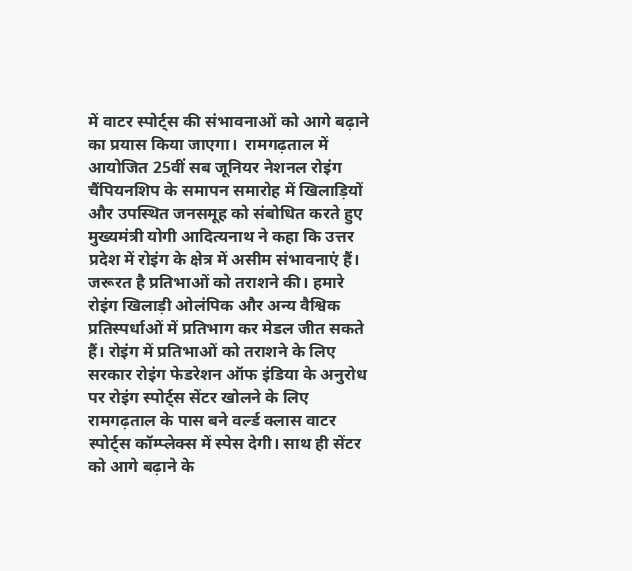में वाटर स्पोर्ट्स की संभावनाओं को आगे बढ़ाने का प्रयास किया जाएगा।  रामगढ़ताल में आयोजित 25वीं सब जूनियर नेशनल रोइंग चैंपियनशिप के समापन समारोह में खिलाड़ियों और उपस्थित जनसमूह को संबोधित करते हुए मुख्यमंत्री योगी आदित्यनाथ ने कहा कि उत्तर प्रदेश में रोइंग के क्षेत्र में असीम संभावनाएं हैं। जरूरत है प्रतिभाओं को तराशने की। हमारे रोइंग खिलाड़ी ओलंपिक और अन्य वैश्विक प्रतिस्पर्धाओं में प्रतिभाग कर मेडल जीत सकते हैं। रोइंग में प्रतिभाओं को तराशने के लिए सरकार रोइंग फेडरेशन ऑफ इंडिया के अनुरोध पर रोइंग स्पोर्ट्स सेंटर खोलने के लिए रामगढ़ताल के पास बने वर्ल्ड क्लास वाटर स्पोर्ट्स कॉम्प्लेक्स में स्पेस देगी। साथ ही सेंटर को आगे बढ़ाने के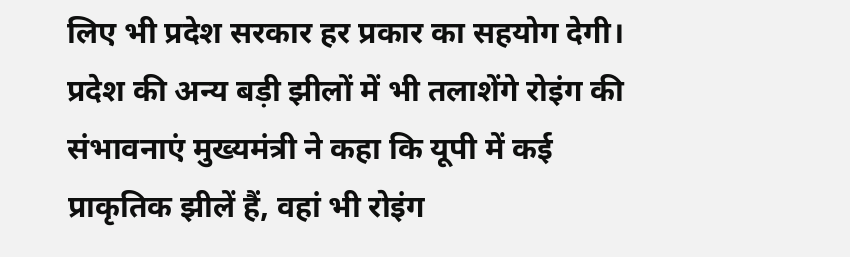लिए भी प्रदेश सरकार हर प्रकार का सहयोग देगी। प्रदेश की अन्य बड़ी झीलों में भी तलाशेंगे रोइंग की संभावनाएं मुख्यमंत्री ने कहा कि यूपी में कई प्राकृतिक झीलें हैं, वहां भी रोइंग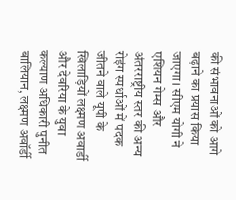की संभावनाओं को आगे बढ़ाने का प्रयास किया जाएगा। सीएम योगी ने एशियन गेम्स और अंतरराष्ट्रीय स्तर की अन्य रोइंग स्पर्धाओं में पदक जीतने वाले यूपी के खिलाड़ियों लक्ष्मण अवार्डी और देवरिया के युवा कल्याण अधिकारी पुनीत बालियान, लक्ष्मण अवॉर्डी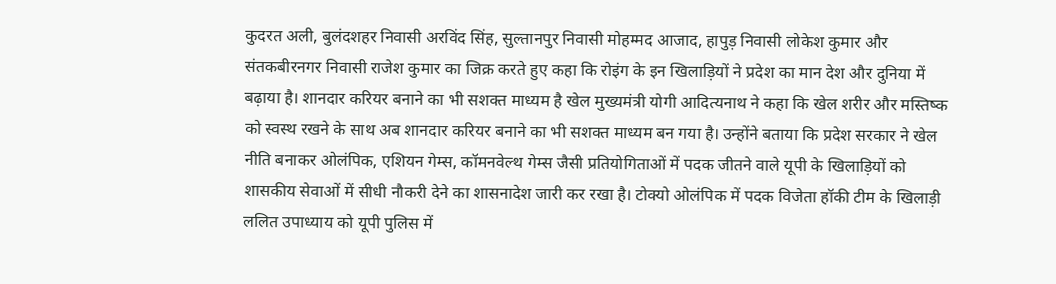कुदरत अली, बुलंदशहर निवासी अरविंद सिंह, सुल्तानपुर निवासी मोहम्मद आजाद, हापुड़ निवासी लोकेश कुमार और संतकबीरनगर निवासी राजेश कुमार का जिक्र करते हुए कहा कि रोइंग के इन खिलाड़ियों ने प्रदेश का मान देश और दुनिया में बढ़ाया है। शानदार करियर बनाने का भी सशक्त माध्यम है खेल मुख्यमंत्री योगी आदित्यनाथ ने कहा कि खेल शरीर और मस्तिष्क को स्वस्थ रखने के साथ अब शानदार करियर बनाने का भी सशक्त माध्यम बन गया है। उन्होंने बताया कि प्रदेश सरकार ने खेल नीति बनाकर ओलंपिक, एशियन गेम्स, कॉमनवेल्थ गेम्स जैसी प्रतियोगिताओं में पदक जीतने वाले यूपी के खिलाड़ियों को शासकीय सेवाओं में सीधी नौकरी देने का शासनादेश जारी कर रखा है। टोक्यो ओलंपिक में पदक विजेता हॉकी टीम के खिलाड़ी ललित उपाध्याय को यूपी पुलिस में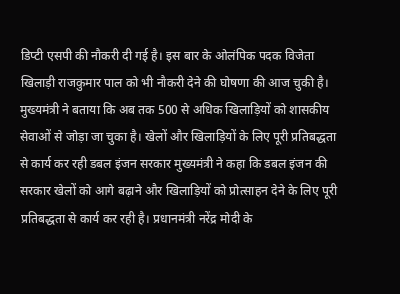डिप्टी एसपी की नौकरी दी गई है। इस बार के ओलंपिक पदक विजेता खिलाड़ी राजकुमार पाल को भी नौकरी देने की घोषणा की आज चुकी है। मुख्यमंत्री ने बताया कि अब तक 500 से अधिक खिलाड़ियों को शासकीय सेवाओं से जोड़ा जा चुका है। खेलों और खिलाड़ियों के लिए पूरी प्रतिबद्धता से कार्य कर रही डबल इंजन सरकार मुख्यमंत्री ने कहा कि डबल इंजन की सरकार खेलों को आगे बढ़ाने और खिलाड़ियों को प्रोत्साहन देने के लिए पूरी प्रतिबद्धता से कार्य कर रही है। प्रधानमंत्री नरेंद्र मोदी के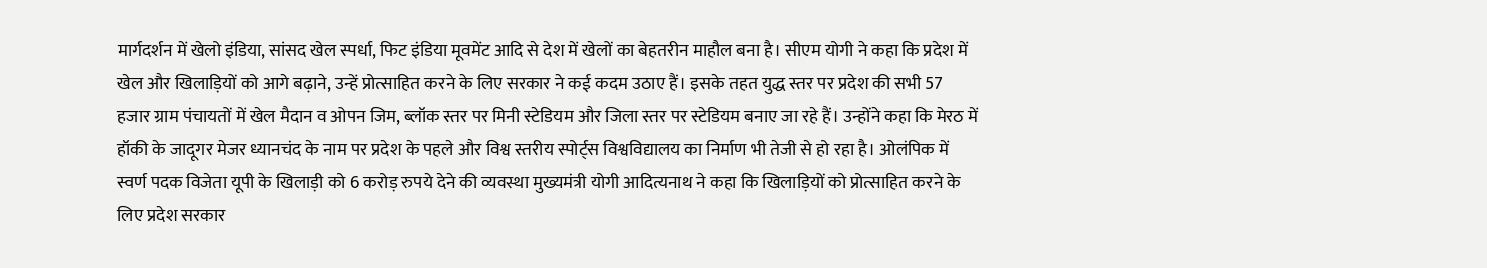मार्गदर्शन में खेलो इंडिया, सांसद खेल स्पर्धा, फिट इंडिया मूवमेंट आदि से देश में खेलों का बेहतरीन माहौल बना है। सीएम योगी ने कहा कि प्रदेश में खेल और खिलाड़ियों को आगे बढ़ाने, उन्हें प्रोत्साहित करने के लिए सरकार ने कई कदम उठाए हैं। इसके तहत युद्ध स्तर पर प्रदेश की सभी 57 हजार ग्राम पंचायतों में खेल मैदान व ओपन जिम, ब्लॉक स्तर पर मिनी स्टेडियम और जिला स्तर पर स्टेडियम बनाए जा रहे हैं। उन्होंने कहा कि मेरठ में हॉकी के जादूगर मेजर ध्यानचंद के नाम पर प्रदेश के पहले और विश्व स्तरीय स्पोर्ट्स विश्वविद्यालय का निर्माण भी तेजी से हो रहा है। ओलंपिक में स्वर्ण पदक विजेता यूपी के खिलाड़ी को 6 करोड़ रुपये देने की व्यवस्था मुख्यमंत्री योगी आदित्यनाथ ने कहा कि खिलाड़ियों को प्रोत्साहित करने के लिए प्रदेश सरकार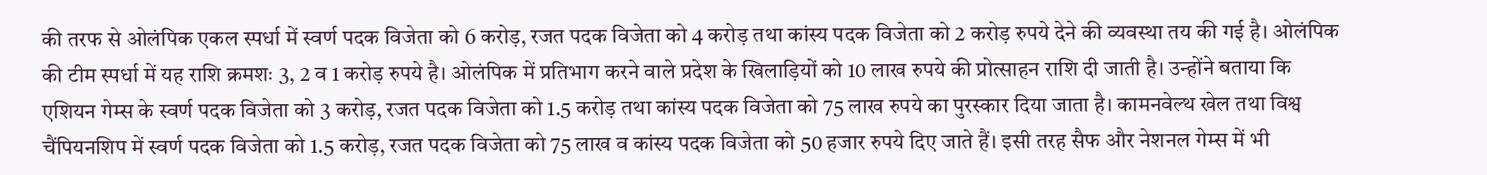की तरफ से ओलंपिक एकल स्पर्धा में स्वर्ण पदक विजेता को 6 करोड़, रजत पदक विजेता को 4 करोड़ तथा कांस्य पदक विजेता को 2 करोड़ रुपये देने की व्यवस्था तय की गई है। ओलंपिक की टीम स्पर्धा में यह राशि क्रमशः 3, 2 व 1 करोड़ रुपये है। ओलंपिक में प्रतिभाग करने वाले प्रदेश के खिलाड़ियों को 10 लाख रुपये की प्रोत्साहन राशि दी जाती है। उन्होंने बताया कि एशियन गेम्स के स्वर्ण पदक विजेता को 3 करोड़, रजत पदक विजेता को 1.5 करोड़ तथा कांस्य पदक विजेता को 75 लाख रुपये का पुरस्कार दिया जाता है। कामनवेल्थ खेल तथा विश्व चैंपियनशिप में स्वर्ण पदक विजेता को 1.5 करोड़, रजत पदक विजेता को 75 लाख व कांस्य पदक विजेता को 50 हजार रुपये दिए जाते हैं। इसी तरह सैफ और नेशनल गेम्स में भी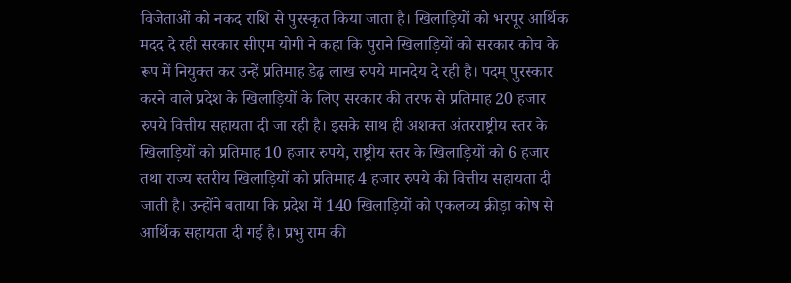विजेताओं को नकद राशि से पुरस्कृत किया जाता है। खिलाड़ियों को भरपूर आर्थिक मदद दे रही सरकार सीएम योगी ने कहा कि पुराने खिलाड़ियों को सरकार कोच के रूप में नियुक्त कर उन्हें प्रतिमाह डेढ़ लाख रुपये मानदेय दे रही है। पदम् पुरस्कार करने वाले प्रदेश के खिलाड़ियों के लिए सरकार की तरफ से प्रतिमाह 20 हजार रुपये वित्तीय सहायता दी जा रही है। इसके साथ ही अशक्त अंतरराष्ट्रीय स्तर के खिलाड़ियों को प्रतिमाह 10 हजार रुपये, राष्ट्रीय स्तर के खिलाड़ियों को 6 हजार तथा राज्य स्तरीय खिलाड़ियों को प्रतिमाह 4 हजार रुपये की वित्तीय सहायता दी जाती है। उन्होंने बताया कि प्रदेश में 140 खिलाड़ियों को एकलव्य क्रीड़ा कोष से आर्थिक सहायता दी गई है। प्रभु राम की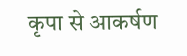कृपा से आकर्षण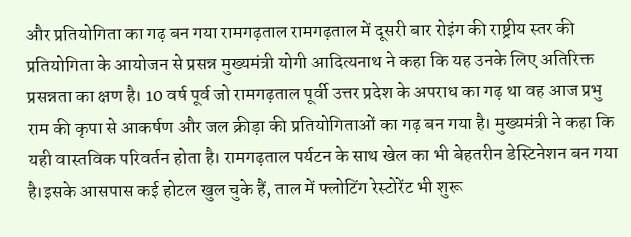और प्रतियोगिता का गढ़ बन गया रामगढ़ताल रामगढ़ताल में दूसरी बार रोइंग की राष्ट्रीय स्तर की प्रतियोगिता के आयोजन से प्रसन्न मुख्यमंत्री योगी आदित्यनाथ ने कहा कि यह उनके लिए अतिरिक्त प्रसन्नता का क्षण है। 10 वर्ष पूर्व जो रामगढ़ताल पूर्वी उत्तर प्रदेश के अपराध का गढ़ था वह आज प्रभु राम की कृपा से आकर्षण और जल क्रीड़ा की प्रतियोगिताओं का गढ़ बन गया है। मुख्यमंत्री ने कहा कि यही वास्तविक परिवर्तन होता है। रामगढ़ताल पर्यटन के साथ खेल का भी बेहतरीन डेस्टिनेशन बन गया है।इसके आसपास कई होटल खुल चुके हैं, ताल में फ्लोटिंग रेस्टोरेंट भी शुरू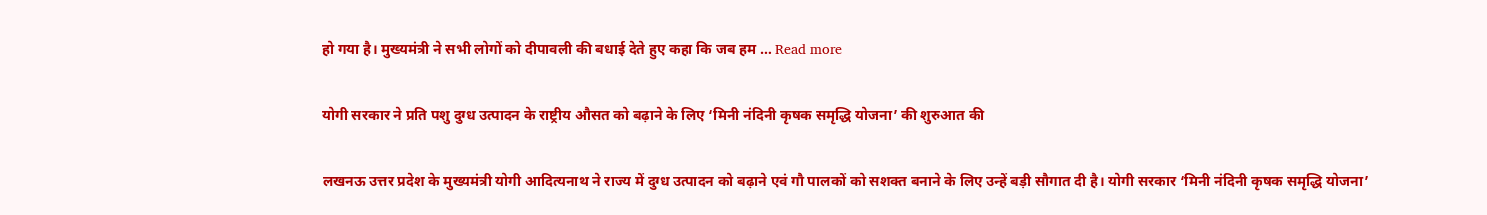हो गया है। मुख्यमंत्री ने सभी लोगों को दीपावली की बधाई देते हुए कहा कि जब हम … Read more

योगी सरकार ने प्रति पशु दुग्ध उत्पादन के राष्ट्रीय औसत को बढ़ाने के लिए ‘मिनी नंदिनी कृषक समृद्धि योजना’ की शुरुआत की

लखनऊ उत्तर प्रदेश के मुख्यमंत्री योगी आदित्यनाथ ने राज्य में दुग्ध उत्पादन को बढ़ाने एवं गौ पालकों को सशक्त बनाने के लिए उन्हें बड़ी सौगात दी है। योगी सरकार ‘मिनी नंदिनी कृषक समृद्धि योजना’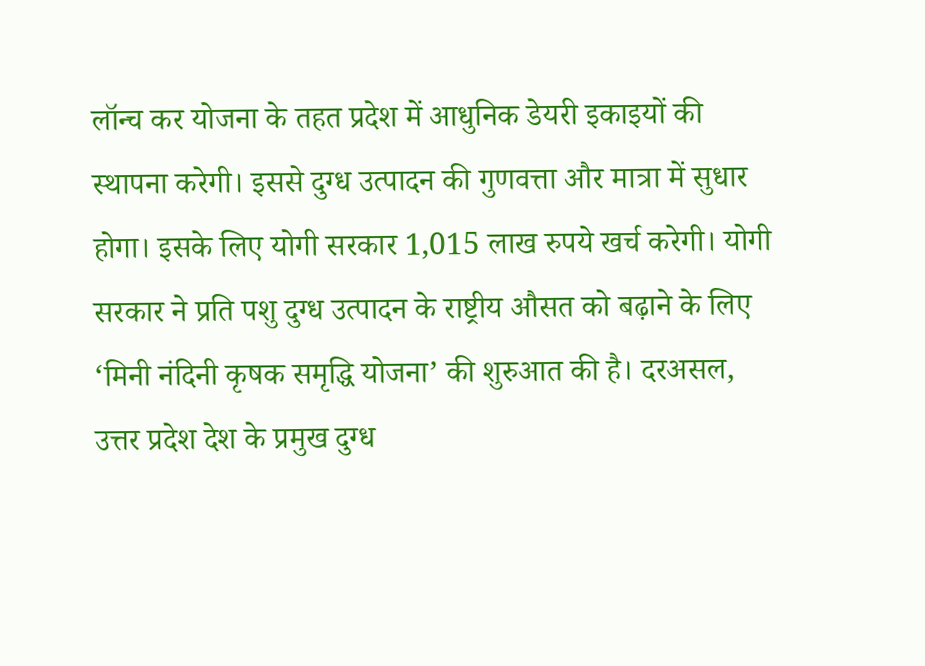लॉन्च कर योजना के तहत प्रदेश में आधुनिक डेयरी इकाइयों की स्थापना करेगी। इससे दुग्ध उत्पादन की गुणवत्ता और मात्रा में सुधार होगा। इसके लिए योगी सरकार 1,015 लाख रुपये खर्च करेगी। योगी सरकार ने प्रति पशु दुग्ध उत्पादन के राष्ट्रीय औसत को बढ़ाने के लिए ‘मिनी नंदिनी कृषक समृद्धि योजना’ की शुरुआत की है। दरअसल, उत्तर प्रदेश देश के प्रमुख दुग्ध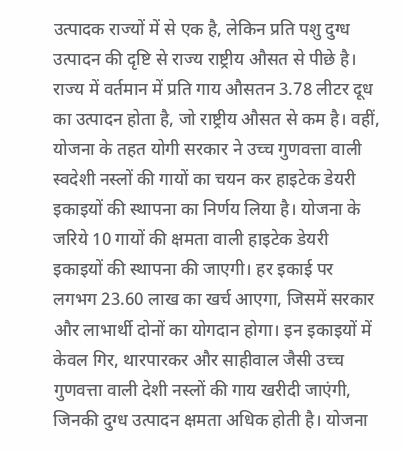उत्पादक राज्यों में से एक है, लेकिन प्रति पशु दुग्ध उत्पादन की दृष्टि से राज्य राष्ट्रीय औसत से पीछे है। राज्य में वर्तमान में प्रति गाय औसतन 3.78 लीटर दूध का उत्पादन होता है, जो राष्ट्रीय औसत से कम है। वहीं, योजना के तहत योगी सरकार ने उच्च गुणवत्ता वाली स्वदेशी नस्लों की गायों का चयन कर हाइटेक डेयरी इकाइयों की स्थापना का निर्णय लिया है। योजना के जरिये 10 गायों की क्षमता वाली हाइटेक डेयरी इकाइयों की स्थापना की जाएगी। हर इकाई पर लगभग 23.60 लाख का खर्च आएगा, जिसमें सरकार और लाभार्थी दोनों का योगदान होगा। इन इकाइयों में केवल गिर, थारपारकर और साहीवाल जैसी उच्च गुणवत्ता वाली देशी नस्लों की गाय खरीदी जाएंगी, जिनकी दुग्ध उत्पादन क्षमता अधिक होती है। योजना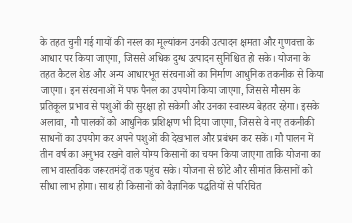के तहत चुनी गई गायों की नस्ल का मूल्यांकन उनकी उत्पादन क्षमता और गुणवत्ता के आधार पर किया जाएगा, जिससे अधिक दुग्ध उत्पादन सुनिश्चित हो सके। योजना के तहत कैटल शेड और अन्य आधारभूत संरचनाओं का निर्माण आधुनिक तकनीक से किया जाएगा। इन संरचनाओं में पफ पैनल का उपयोग किया जाएगा, जिससे मौसम के प्रतिकूल प्रभाव से पशुओं की सुरक्षा हो सकेगी और उनका स्वास्थ्य बेहतर रहेगा। इसके अलावा, गौ पालकों को आधुनिक प्रशिक्षण भी दिया जाएगा, जिससे वे नए तकनीकी साधनों का उपयोग कर अपने पशुओं की देखभाल और प्रबंधन कर सकें। गौ पालन में तीन वर्ष का अनुभव रखने वाले योग्य किसानों का चयन किया जाएगा ताकि योजना का लाभ वास्तविक जरूरतमंदों तक पहुंच सके। योजना से छोटे और सीमांत किसानों को सीधा लाभ होगा। साथ ही किसानों को वैज्ञानिक पद्धतियों से परिचित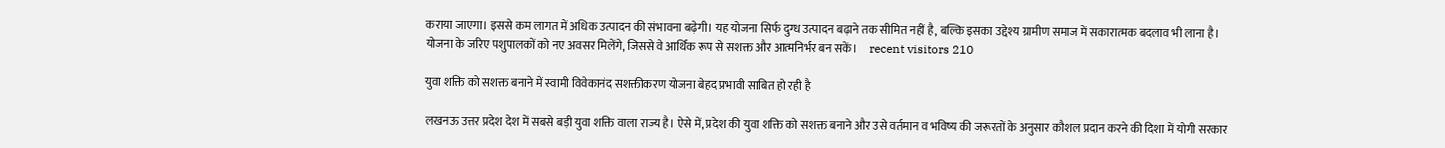कराया जाएगा। इससे कम लागत में अधिक उत्पादन की संभावना बढ़ेगी। यह योजना सिर्फ दुग्ध उत्पादन बढ़ाने तक सीमित नहीं है, बल्कि इसका उद्देश्य ग्रामीण समाज में सकारात्मक बदलाव भी लाना है। योजना के जरिए पशुपालकों को नए अवसर मिलेंगे, जिससे वे आर्थिक रूप से सशक्त और आत्मनिर्भर बन सकें।     recent visitors 210

युवा शक्ति को सशक्त बनाने में स्वामी विवेकानंद सशक्तीकरण योजना बेहद प्रभावी साबित हो रही है

लखनऊ उत्तर प्रदेश देश में सबसे बड़ी युवा शक्ति वाला राज्य है। ऐसे में, प्रदेश की युवा शक्ति को सशक्त बनाने और उसे वर्तमान व भविष्य की जरूरतों के अनुसार कौशल प्रदान करने की दिशा में योगी सरकार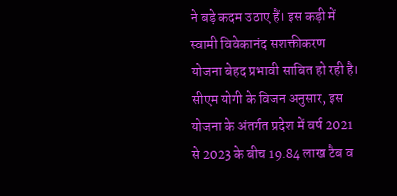ने बड़े कदम उठाए हैं। इस कड़ी में स्वामी विवेकानंद सशक्तीकरण योजना बेहद प्रभावी साबित हो रही है। सीएम योगी के विजन अनुसार, इस योजना के अंतर्गत प्रदेश में वर्ष 2021 से 2023 के बीच 19.84 लाख टैब व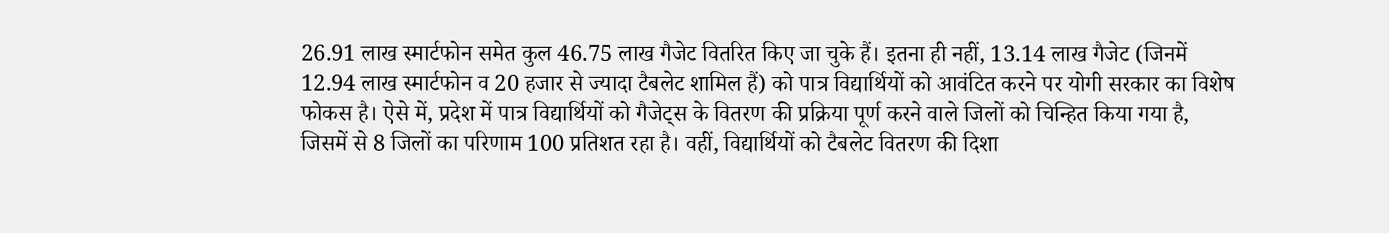26.91 लाख स्मार्टफोन समेत कुल 46.75 लाख गैजेट वितरित किए जा चुके हैं। इतना ही नहीं, 13.14 लाख गैजेट (जिनमें 12.94 लाख स्मार्टफोन व 20 हजार से ज्यादा टैबलेट शामिल हैं) को पात्र विद्यार्थियों को आवंटित करने पर योगी सरकार का विशेष फोकस है। ऐसे में, प्रदेश में पात्र विद्यार्थियों को गैजेट्स के वितरण की प्रक्रिया पूर्ण करने वाले जिलों को चिन्हित किया गया है, जिसमें से 8 जिलों का परिणाम 100 प्रतिशत रहा है। वहीं, विद्यार्थियों को टैबलेट वितरण की दिशा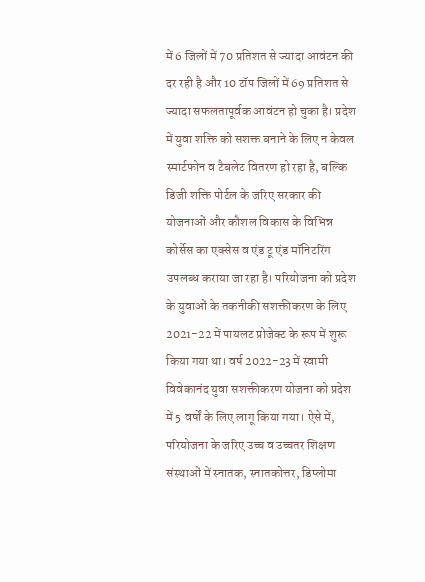में 6 जिलों में 70 प्रतिशत से ज्यादा आवंटन की दर रही है और 10 टॉप जिलों में 69 प्रतिशत से ज्यादा सफलतापूर्वक आवंटन हो चुका है। प्रदेश में युवा शक्ति को सशक्त बनाने के लिए न केवल स्मार्टफोन व टैबलेट वितरण हो रहा है, बल्कि डिजी शक्ति पोर्टल के जरिए सरकार की योजनाओं और कौशल विकास के विभिन्न कोर्सेस का एक्सेस व एंड टू एंड मॉनिटरिंग उपलब्ध कराया जा रहा है। परियोजना को प्रदेश के युवाओं के तकनीकी सशक्तीकरण के लिए 2021-22 में पायलट प्रोजेक्ट के रूप में शुरू किया गया था। वर्ष 2022-23 में स्वामी विवेकानंद युवा सशक्तीकरण योजना को प्रदेश में 5 वर्षों के लिए लागू किया गया। ऐसे में, परियोजना के जरिए उच्च व उच्चतर शिक्षण संस्थाओं में स्नातक, स्नातकोत्तर, डिप्लोमा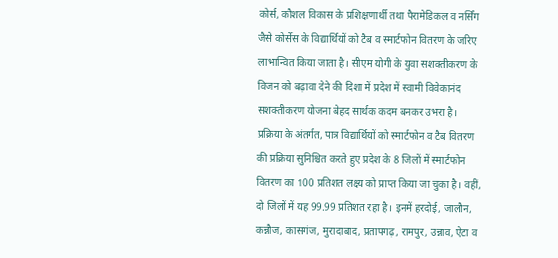कोर्स, कौशल विकास के प्रशिक्षणार्थी तथा पैरामेडिकल व नर्सिंग जैसे कोर्सेस के विद्यार्थियों को टैब व स्मार्टफोन वितरण के जरिए लाभान्वित किया जाता है। सीएम योगी के युवा सशक्तीकरण के विजन को बढ़ावा देने की दिशा में प्रदेश में स्वामी विवेकानंद सशक्तीकरण योजना बेहद सार्थक कदम बनकर उभरा है। प्रक्रिया के अंतर्गत, पात्र विद्यार्थियों को स्मार्टफोन व टैब वितरण की प्रक्रिया सुनिश्चित करते हुए प्रदेश के 8 जिलों में स्मार्टफोन वितरण का 100 प्रतिशत लक्ष्य को प्राप्त किया जा चुका है। वहीं, दो जिलों में यह 99.99 प्रतिशत रहा है। इनमें हरदोई, जालौन, कन्नौज, कासगंज, मुरादाबाद, प्रतापगढ़, रामपुर, उन्नाव, ऐटा व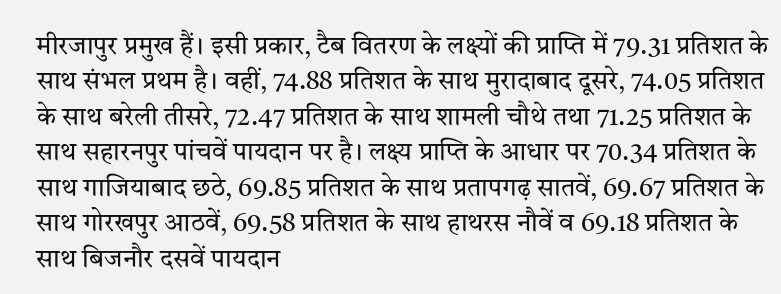मीरजापुर प्रमुख हैं। इसी प्रकार, टैब वितरण के लक्ष्यों की प्राप्ति में 79.31 प्रतिशत के साथ संभल प्रथम है। वहीं, 74.88 प्रतिशत के साथ मुरादाबाद दूसरे, 74.05 प्रतिशत के साथ बरेली तीसरे, 72.47 प्रतिशत के साथ शामली चौथे तथा 71.25 प्रतिशत के साथ सहारनपुर पांचवें पायदान पर है। लक्ष्य प्राप्ति के आधार पर 70.34 प्रतिशत के साथ गाजियाबाद छठे, 69.85 प्रतिशत के साथ प्रतापगढ़ सातवें, 69.67 प्रतिशत के साथ गोरखपुर आठवें, 69.58 प्रतिशत के साथ हाथरस नौवें व 69.18 प्रतिशत के साथ बिजनौर दसवें पायदान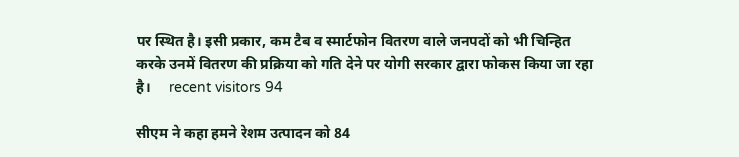पर स्थित है। इसी प्रकार, कम टैब व स्मार्टफोन वितरण वाले जनपदों को भी चिन्हित करके उनमें वितरण की प्रक्रिया को गति देने पर योगी सरकार द्वारा फोकस किया जा रहा है।     recent visitors 94

सीएम ने कहा हमने रेशम उत्पादन को 84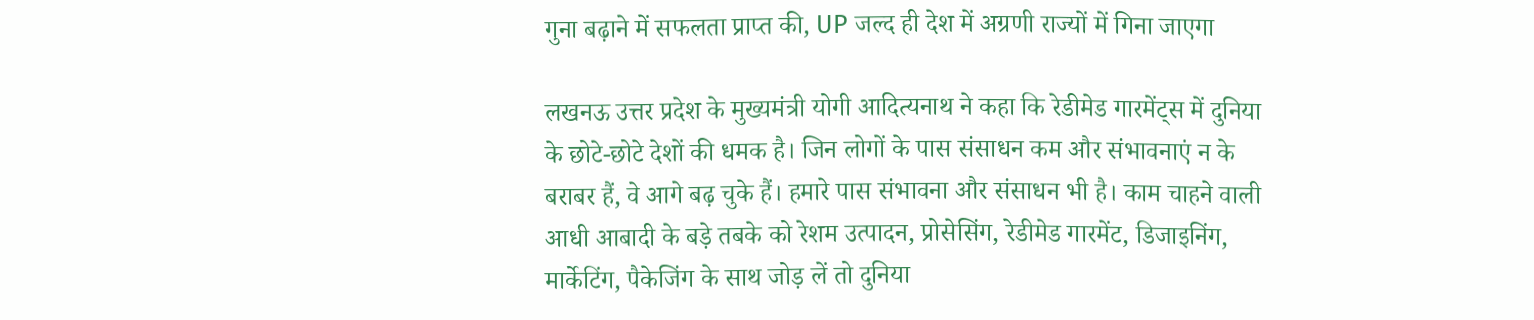गुना बढ़ाने में सफलता प्राप्त की, UP जल्द ही देश में अग्रणी राज्यों में गिना जाएगा

लखनऊ उत्तर प्रदेश के मुख्यमंत्री योगी आदित्यनाथ ने कहा कि रेडीमेड गारमेंट्स में दुनिया के छोटे-छोटे देशों की धमक है। जिन लोगों के पास संसाधन कम और संभावनाएं न के बराबर हैं, वे आगे बढ़ चुके हैं। हमारे पास संभावना और संसाधन भी है। काम चाहने वाली आधी आबादी के बड़े तबके को रेशम उत्पादन, प्रोसेसिंग, रेडीमेड गारमेंट, डिजाइनिंग, मार्केटिंग, पैकेजिंग के साथ जोड़ लें तो दुनिया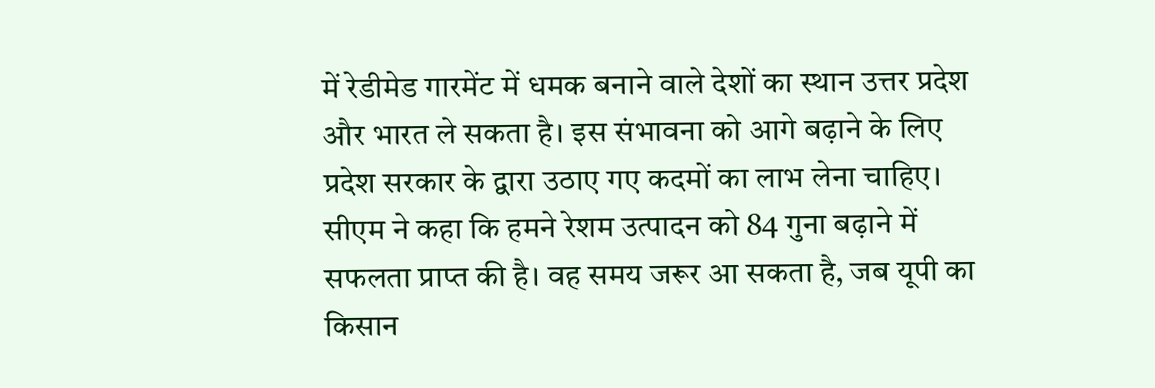में रेडीमेड गारमेंट में धमक बनाने वाले देशों का स्थान उत्तर प्रदेश और भारत ले सकता है। इस संभावना को आगे बढ़ाने के लिए प्रदेश सरकार के द्वारा उठाए गए कदमों का लाभ लेना चाहिए। सीएम ने कहा कि हमने रेशम उत्पादन को 84 गुना बढ़ाने में सफलता प्राप्त की है। वह समय जरूर आ सकता है, जब यूपी का किसान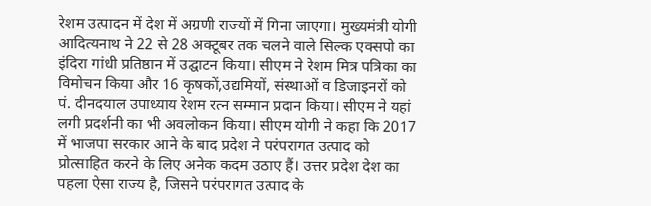रेशम उत्पादन में देश में अग्रणी राज्यों में गिना जाएगा। मुख्यमंत्री योगी आदित्यनाथ ने 22 से 28 अक्टूबर तक चलने वाले सिल्क एक्सपो का  इंदिरा गांधी प्रतिष्ठान में उद्घाटन किया। सीएम ने रेशम मित्र पत्रिका का विमोचन किया और 16 कृषकों,उद्यमियों, संस्थाओं व डिजाइनरों को पं. दीनदयाल उपाध्याय रेशम रत्न सम्मान प्रदान किया। सीएम ने यहां लगी प्रदर्शनी का भी अवलोकन किया। सीएम योगी ने कहा कि 2017 में भाजपा सरकार आने के बाद प्रदेश ने परंपरागत उत्पाद को प्रोत्साहित करने के लिए अनेक कदम उठाए हैं। उत्तर प्रदेश देश का पहला ऐसा राज्य है, जिसने परंपरागत उत्पाद के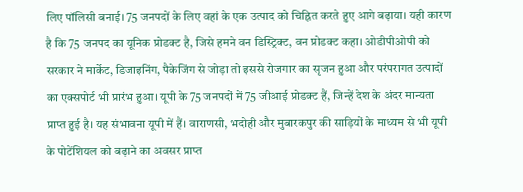लिए पॉलिसी बनाई। 75 जनपदों के लिए वहां के एक उत्पाद को चिह्नित करते हुए आगे बढ़ाया। यही कारण है कि 75 जनपद का यूनिक प्रोडक्ट है, जिसे हमने वन डिस्ट्रिक्ट, वन प्रोडक्ट कहा। ओडीपीओपी को सरकार ने मार्केट, डिजाइनिंग, पैकेजिंग से जोड़ा तो इससे रोजगार का सृजन हुआ और परंपरागत उत्पादों का एक्सपोर्ट भी प्रारंभ हुआ। यूपी के 75 जनपदों में 75 जीआई प्रोडक्ट हैं, जिन्हें देश के अंदर मान्यता प्राप्त हुई है। यह संभावना यूपी में हैं। वाराणसी, भदोही और मुबारकपुर की साड़ियों के माध्यम से भी यूपी के पोटेंशियल को बढ़ाने का अवसर प्राप्त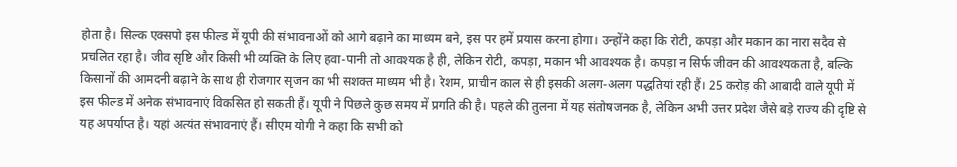होता है। सिल्क एक्सपो इस फील्ड में यूपी की संभावनाओं को आगे बढ़ाने का माध्यम बने, इस पर हमें प्रयास करना होगा। उन्होंने कहा कि रोटी, कपड़ा और मकान का नारा सदैव से प्रचलित रहा है। जीव सृष्टि और किसी भी व्यक्ति के लिए हवा-पानी तो आवश्यक है ही, लेकिन रोटी, कपड़ा, मकान भी आवश्यक है। कपड़ा न सिर्फ जीवन की आवश्यकता है, बल्कि किसानों की आमदनी बढ़ाने के साथ ही रोजगार सृजन का भी सशक्त माध्यम भी है। रेशम, प्राचीन काल से ही इसकी अलग-अलग पद्धतियां रही हैं। 25 करोड़ की आबादी वाले यूपी में इस फील्ड में अनेक संभावनाएं विकसित हो सकती हैं। यूपी ने पिछले कुछ समय में प्रगति की है। पहले की तुलना में यह संतोषजनक है, लेकिन अभी उत्तर प्रदेश जैसे बड़े राज्य की दृष्टि से यह अपर्याप्त है। यहां अत्यंत संभावनाएं हैं। सीएम योगी ने कहा कि सभी को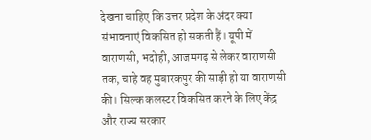देखना चाहिए कि उत्तर प्रदेश के अंदर क्या संभावनाएं विकसित हो सकती हैं। यूपी में वाराणसी, भदोही, आजमगढ़ से लेकर वाराणसी तक, चाहे वह मुबारकपुर की साड़ी हो या वाराणसी की। सिल्क कलस्टर विकसित करने के लिए केंद्र और राज्य सरकार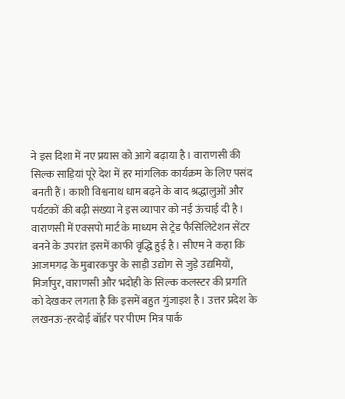ने इस दिशा में नए प्रयास को आगे बढ़ाया है। वाराणसी की सिल्क साड़ियां पूरे देश में हर मांगलिक कार्यक्रम के लिए पसंद बनती हैं। काशी विश्वनाथ धाम बढ़ने के बाद श्रद्धालुओं और पर्यटकों की बढ़ी संख्या ने इस व्यापार को नई ऊंचाई दी है। वाराणसी में एक्सपो मार्ट के माध्यम से ट्रेड फैसिलिटेशन सेंटर बनने के उपरांत इसमें काफी वृद्धि हुई है। सीएम ने कहा कि आजमगढ़ के मुबारकपुर के साड़ी उद्योग से जुड़े उद्यमियों, मिर्जापुर, वाराणसी और भदोही के सिल्क कलस्टर की प्रगति को देखकर लगता है कि इसमें बहुत गुंजाइश है। उत्तर प्रदेश के लखनऊ-हरदोई बॉर्डर पर पीएम मित्र पार्क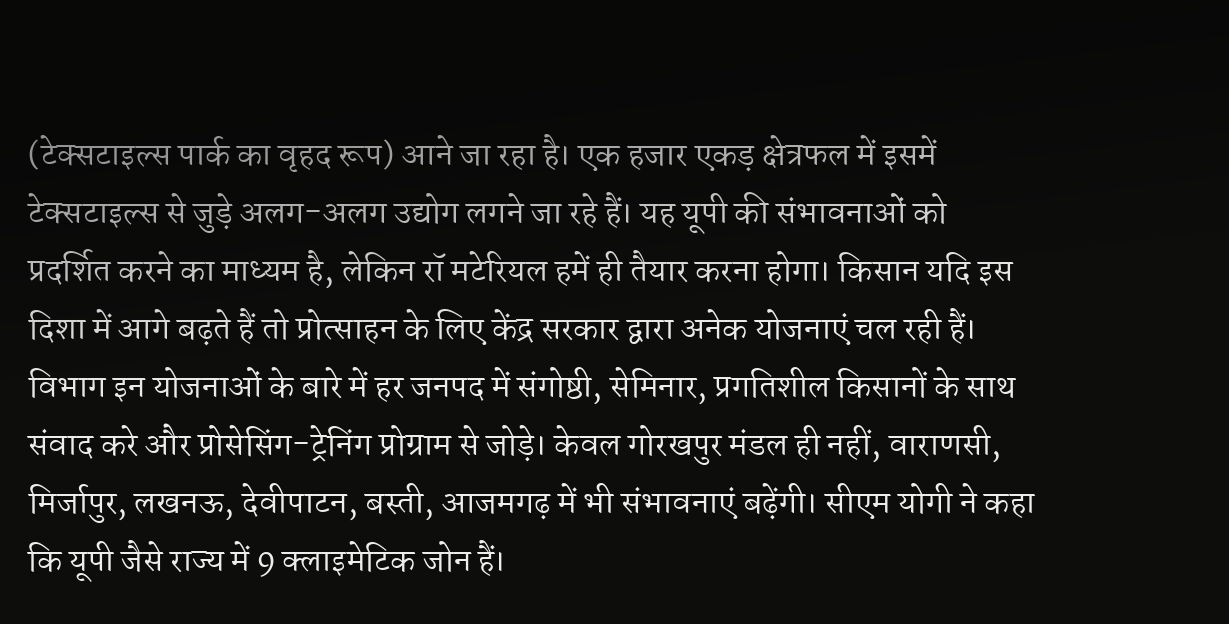(टेक्सटाइल्स पार्क का वृहद रूप) आने जा रहा है। एक हजार एकड़ क्षेत्रफल में इसमें टेक्सटाइल्स से जुड़े अलग-अलग उद्योग लगने जा रहे हैं। यह यूपी की संभावनाओं को प्रदर्शित करने का माध्यम है, लेकिन रॉ मटेरियल हमें ही तैयार करना होगा। किसान यदि इस दिशा में आगे बढ़ते हैं तो प्रोत्साहन के लिए केंद्र सरकार द्वारा अनेक योजनाएं चल रही हैं। विभाग इन योजनाओं के बारे में हर जनपद में संगोष्ठी, सेमिनार, प्रगतिशील किसानों के साथ संवाद करे और प्रोसेसिंग-ट्रेनिंग प्रोग्राम से जोड़े। केवल गोरखपुर मंडल ही नहीं, वाराणसी, मिर्जापुर, लखनऊ, देवीपाटन, बस्ती, आजमगढ़ में भी संभावनाएं बढ़ेंगी। सीएम योगी ने कहा कि यूपी जैसे राज्य में 9 क्लाइमेटिक जोन हैं।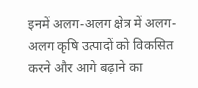इनमें अलग-अलग क्षेत्र में अलग-अलग कृषि उत्पादों को विकसित करने और आगे बढ़ाने का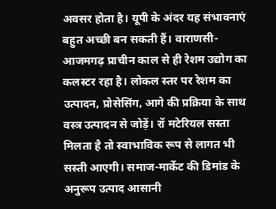अवसर होता है। यूपी के अंदर यह संभावनाएं बहुत अच्छी बन सकती हैं। वाराणसी-आजमगढ़ प्राचीन काल से ही रेशम उद्योग का कलस्टर रहा है। लोकल स्तर पर रेशम का उत्पादन, प्रोसेसिंग, आगे की प्रक्रिया के साथ वस्त्र उत्पादन से जोड़ें। रॉ मटेरियल सस्ता मिलता है तो स्वाभाविक रूप से लागत भी सस्ती आएगी। समाज-मार्केट की डिमांड के अनुरूप उत्पाद आसानी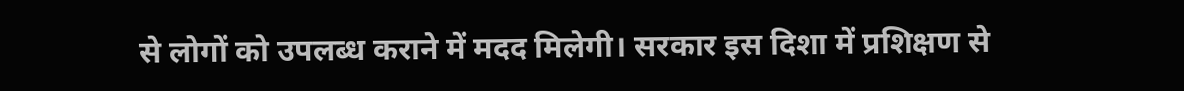से लोगों को उपलब्ध कराने में मदद मिलेगी। सरकार इस दिशा में प्रशिक्षण से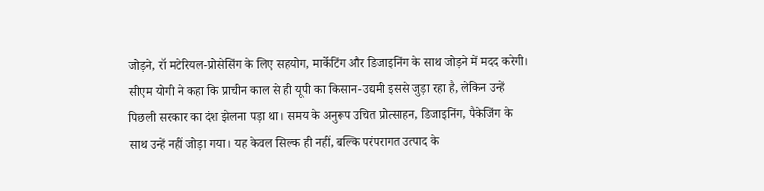जोड़ने, रॉ मटेरियल-प्रोसेसिंग के लिए सहयोग, मार्केटिंग और डिजाइनिंग के साथ जोड़ने में मदद करेगी। सीएम योगी ने कहा कि प्राचीन काल से ही यूपी का किसान-उद्यमी इससे जुड़ा रहा है, लेकिन उन्हें पिछली सरकार का दंश झेलना पड़ा था। समय के अनुरूप उचित प्रोत्साहन, डिजाइनिंग, पैकेजिंग के साथ उन्हें नहीं जोड़ा गया। यह केवल सिल्क ही नहीं, बल्कि परंपरागत उत्पाद के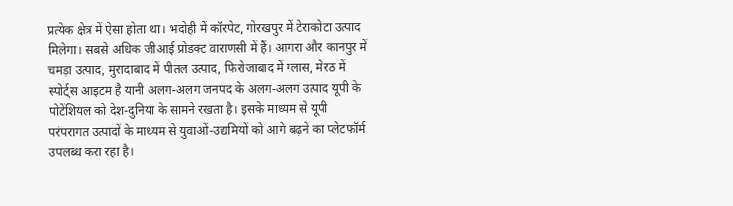प्रत्येक क्षेत्र में ऐसा होता था। भदोही में कॉरपेट, गोरखपुर में टेराकोटा उत्पाद मिलेगा। सबसे अधिक जीआई प्रोडक्ट वाराणसी में हैं। आगरा और कानपुर में चमड़ा उत्पाद, मुरादाबाद में पीतल उत्पाद, फिरोजाबाद में ग्लास, मेरठ में स्पोर्ट्स आइटम है यानी अलग-अलग जनपद के अलग-अलग उत्पाद यूपी के पोटेंशियल को देश-दुनिया के सामने रखता है। इसके माध्यम से यूपी परंपरागत उत्पादों के माध्यम से युवाओं-उद्यमियों को आगे बढ़ने का प्लेटफॉर्म उपलब्ध करा रहा है।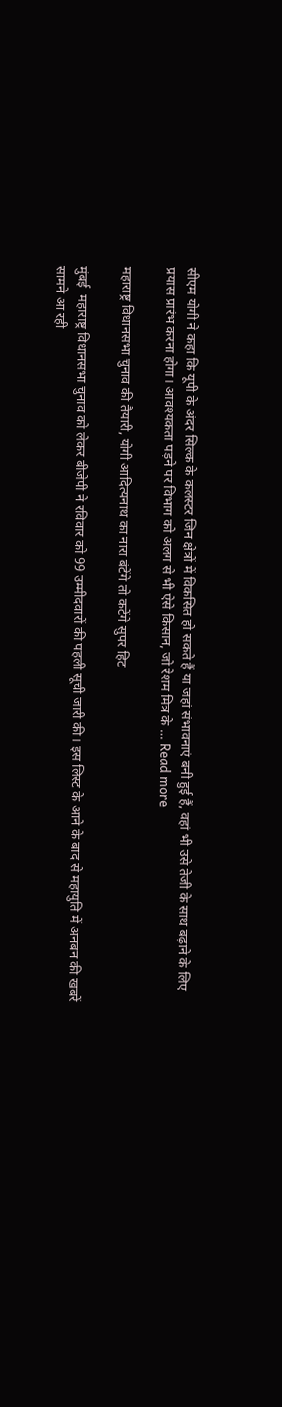सीएम योगी ने कहा कि यूपी के अंदर सिल्क के कलस्टर जिन क्षेत्रों में विकसित हो सकते हैं या जहां संभावनाएं बनी हुई हैं, वहां भी उसे तेजी के साथ बढ़ाने के लिए प्रयास प्रारंभ करना होगा। आवश्यकता पड़ने पर विभाग को अलग से भी ऐसे किसान, जो रेशम मित्र के … Read more

महाराष्ट्र विधानसभा चुनाव की तैयारी, योगी आदित्यनाथ का नारा बंटेंगे तो कटेंगे सुपर हिट

मुंबई  महाराष्ट्र विधानसभा चुनाव को लेकर बीजेपी ने रविवार को 99 उम्मीदवारों की पहली सूची जारी की। इस लिस्ट के आने के बाद से महायुति में अनबन की खबरें सामने आ रही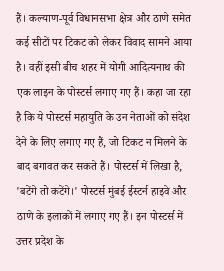हैं। कल्याण-पूर्व विधानसभा क्षेत्र और ठाणे समेत कई सीटों पर टिकट को लेकर विवाद सामने आया है। वहीं इसी बीच शहर में योगी आदित्यनाथ की एक लाइन के पोस्टर्स लगाए गए हैं। कहा जा रहा है कि ये पोस्टर्स महायुति के उन नेताओं को संदेश देने के लिए लगाए गए हैं, जो टिकट न मिलने के बाद बगावत कर सकते हैं। पोस्टर्स में लिखा है, 'बटेंगे तो कटेंगे।' पोस्टर्स मुंबई ईस्टर्न हाइवे और ठाणे के इलाकों में लगाए गए हैं। इन पोस्टर्स में उत्तर प्रदेश के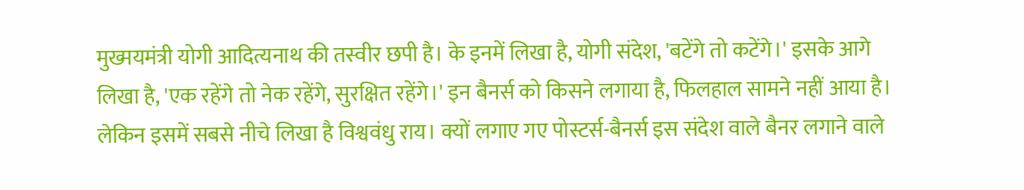मुख्मयमंत्री योगी आदित्यनाथ की तस्वीर छपी है। के इनमें लिखा है, योगी संदेश, 'बटेंगे तो कटेंगे।' इसके आगे लिखा है, 'एक रहेंगे तो नेक रहेंगे, सुरक्षित रहेंगे।' इन बैनर्स को किसने लगाया है, फिलहाल सामने नहीं आया है। लेकिन इसमें सबसे नीचे लिखा है विश्ववंधु राय। क्यों लगाए गए पोस्टर्स-बैनर्स इस संदेश वाले बैनर लगाने वाले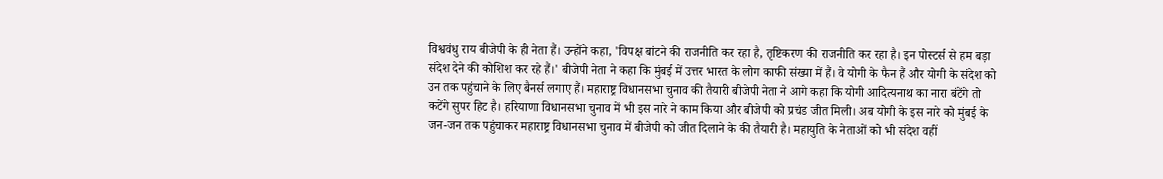विश्ववंधु राय बीजेपी के ही नेता हैं। उन्होंने कहा, 'विपक्ष बांटने की राजनीति कर रहा है, तृष्टिकरण की राजनीति कर रहा है। इन पोस्टर्स से हम बड़ा संदेश देने की कोशिश कर रहे हैं।' बीजेपी नेता ने कहा कि मुंबई में उत्तर भारत के लोग काफी संख्या में हैं। वे योगी के फैन हैं और योगी के संदेश को उन तक पहुंचाने के लिए बैनर्स लगाए हैं। महाराष्ट्र विधानसभा चुनाव की तैयारी बीजेपी नेता ने आगे कहा कि योगी आदित्यनाथ का नारा बंटेंगे तो कटेंगे सुपर हिट है। हरियाणा विधानसभा चुनाव में भी इस नारे ने काम किया और बीजेपी को प्रचंड जीत मिली। अब योगी के इस नारे को मुंबई के जन-जन तक पहुंचाकर महाराष्ट्र विधानसभा चुनाव में बीजेपी को जीत दिलाने के की तैयारी है। महायुति के नेताओं को भी संदेश वहीं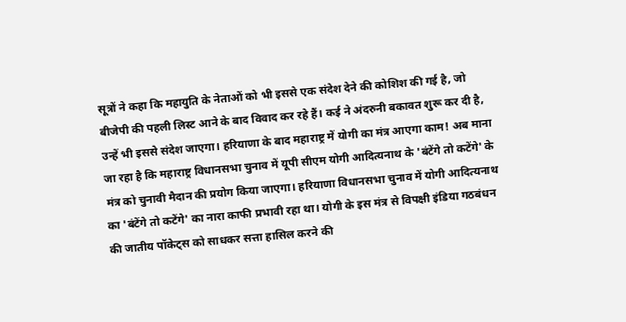सूत्रों ने कहा कि महायुति के नेताओं को भी इससे एक संदेश देने की कोशिश की गई है, जो बीजेपी की पहली लिस्ट आने के बाद विवाद कर रहे हैं। कई ने अंदरुनी बकावत शुरू कर दी है, उन्हें भी इससे संदेश जाएगा। हरियाणा के बाद महाराष्ट्र में योगी का मंत्र आएगा काम! अब माना जा रहा है कि महाराष्ट्र विधानसभा चुनाव में यूपी सीएम योगी आदित्यनाथ के 'बंटेंगे तो कटेंगे' के मंत्र को चुनावी मैदान की प्रयोग किया जाएगा। हरियाणा विधानसभा चुनाव में योगी आदित्यनाथ का 'बंटेंगे तो कटेंगे' का नारा काफी प्रभावी रहा था। योगी के इस मंत्र से विपक्षी इंडिया गठबंधन की जातीय पॉकेट्स को साधकर सत्ता हासिल करने की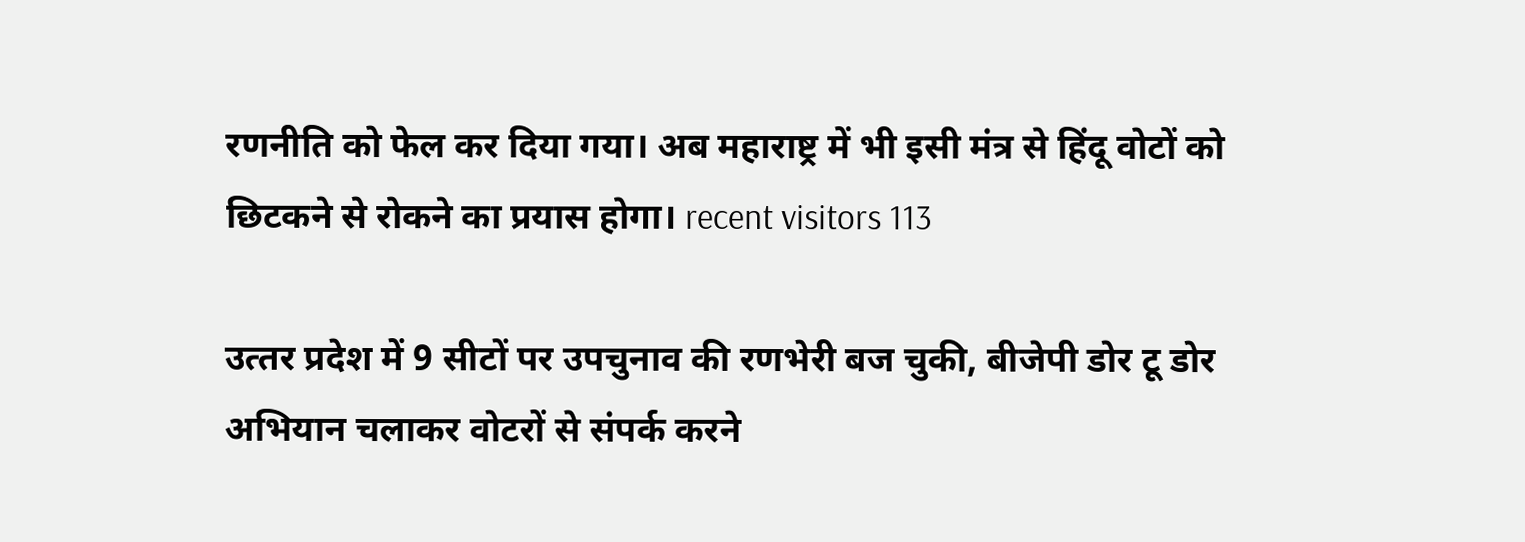रणनीति को फेल कर दिया गया। अब महाराष्ट्र में भी इसी मंत्र से हिंदू वोटों को छिटकने से रोकने का प्रयास होगा। recent visitors 113

उत्‍तर प्रदेश में 9 सीटों पर उपचुनाव की रणभेरी बज चुकी, बीजेपी डोर टू डोर अभियान चलाकर वोटरों से संपर्क करने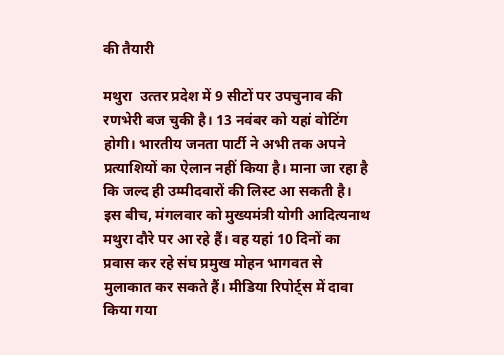की तैयारी

मथुरा  उत्‍तर प्रदेश में 9 सीटों पर उपचुनाव की रणभेरी बज चुकी है। 13 नवंबर को यहां वोटिंग होगी। भारतीय जनता पार्टी ने अभी तक अपने प्रत्‍याशियों का ऐलान नहीं किया है। माना जा रहा है कि जल्‍द ही उम्‍मीदवारों की लिस्‍ट आ सकती है। इस बीच, मंगलवार को मुख्‍यमंत्री योगी आदित्‍यनाथ मथुरा दौरे पर आ रहे हैं। वह यहां 10 दिनों का प्रवास कर रहे संघ प्रमुख मोहन भागवत से मुलाकात कर सकते हैं। मीडिया रिपोर्ट्स में दावा किया गया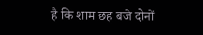है कि शाम छह बजे दोनों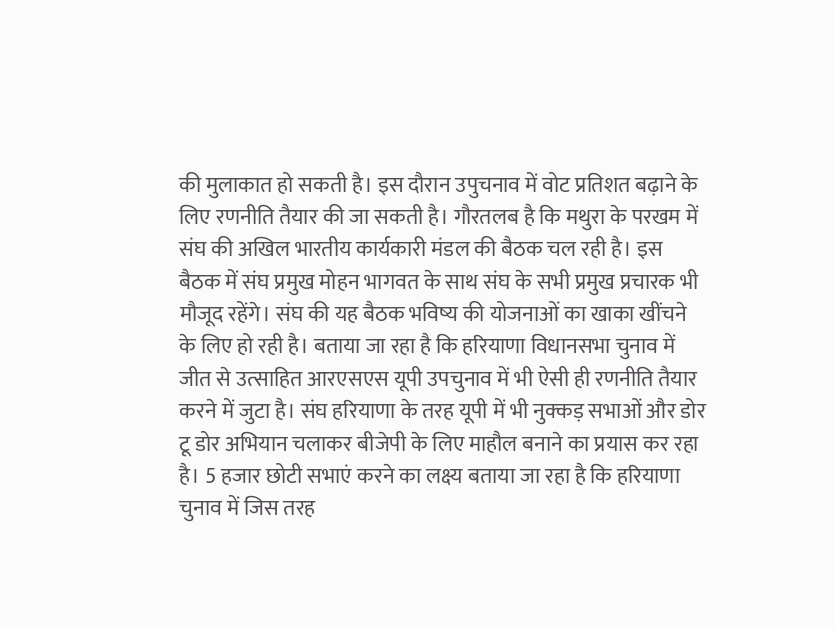की मुलाकात हो सकती है। इस दौरान उपुचनाव में वोट प्रतिशत बढ़ाने के लिए रणनीति तैयार की जा सकती है। गौरतलब है कि मथुरा के परखम में संघ की अखिल भारतीय कार्यकारी मंडल की बैठक चल रही है। इस बैठक में संघ प्रमुख मोहन भागवत के साथ संघ के सभी प्रमुख प्रचारक भी मौजूद रहेंगे। संघ की यह बैठक भविष्य की योजनाओं का खाका खींचने के लिए हो रही है। बताया जा रहा है कि हरियाणा विधानसभा चुनाव में जीत से उत्‍साहित आरएसएस यूपी उपचुनाव में भी ऐसी ही रणनीति तैयार करने में जुटा है। संघ हरियाणा के तरह यूपी में भी नुक्‍कड़ सभाओं और डोर टू डोर अभियान चलाकर बीजेपी के लिए माहौल बनाने का प्रयास कर रहा है। 5 हजार छोटी सभाएं करने का लक्ष्‍य बताया जा रहा है कि हरियाणा चुनाव में जिस तरह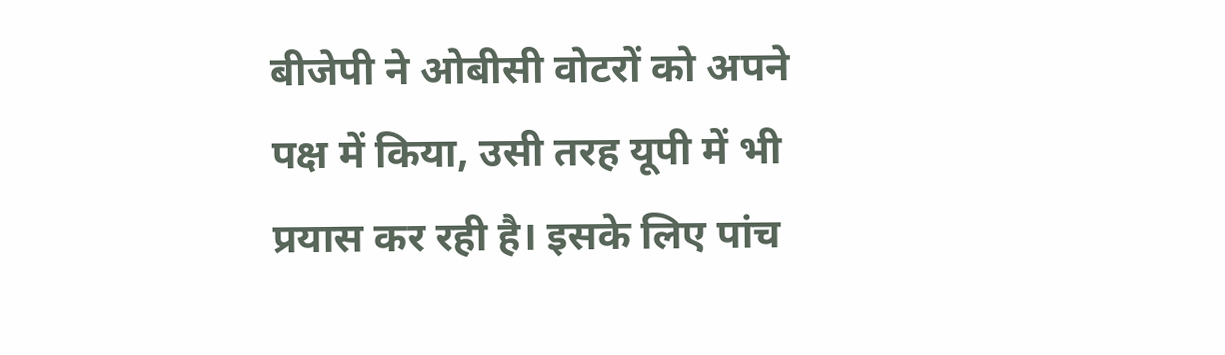बीजेपी ने ओबीसी वोटरों को अपने पक्ष में किया, उसी तरह यूपी में भी प्रयास कर रही है। इसके लिए पांच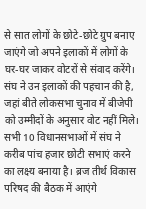से सात लोगों के छोटे-छोटे ग्रुप बनाए जाएंगे जो अपने इलाकों में लोगों के घर-घर जाकर वोटरों से संवाद करेंगे। संघ ने उन इलाकों की पहचान की है, जहां बीते लोकसभा चुनाव में बीजेपी को उम्‍मीदों के अनुसार वोट नहीं मिले। सभी 10 विधानसभाओं में संघ ने करीब पांच हजार छोटी सभाएं करने का लक्ष्‍य बनाया है। ब्रज तीर्थ विकास परिषद की बैठक में आएंगे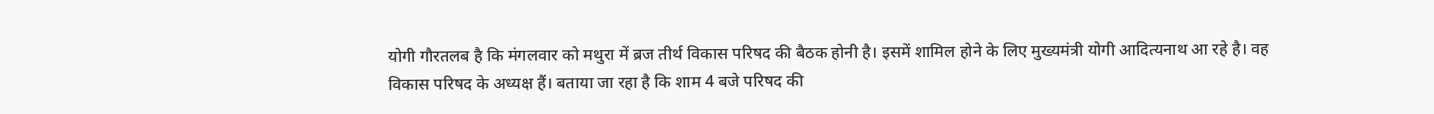योगी गौरतलब है कि मंगलवार को मथुरा में ब्रज तीर्थ विकास परिषद की बैठक होनी है। इसमें शामिल होने के लिए मुख्‍यमंत्री योगी आदित्‍यनाथ आ रहे है। वह विकास परिषद के अध्‍यक्ष हैं। बताया जा रहा है कि शाम 4 बजे परिषद की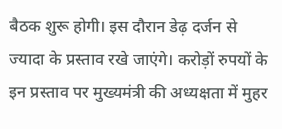बैठक शुरू होगी। इस दौरान डेढ़ दर्जन से ज्‍यादा के प्रस्‍ताव रखे जाएंगे। करोड़ों रुपयों के इन प्रस्‍ताव पर मुख्‍यमंत्री की अध्‍यक्षता में मुहर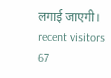लगाई जाएगी। recent visitors 67